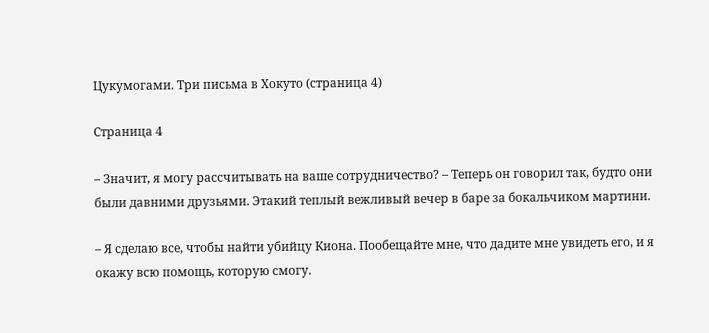Цукумогами. Три письма в Хокуто (страница 4)

Страница 4

– Значит, я могу рассчитывать на ваше сотрудничество? – Теперь он говорил так, будто они были давними друзьями. Этакий теплый вежливый вечер в баре за бокальчиком мартини.

– Я сделаю все, чтобы найти убийцу Киона. Пообещайте мне, что дадите мне увидеть его, и я окажу всю помощь, которую смогу.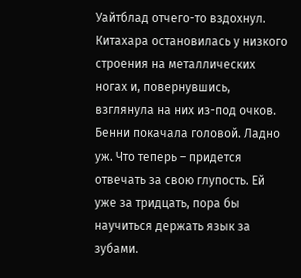Уайтблад отчего-то вздохнул. Китахара остановилась у низкого строения на металлических ногах и, повернувшись, взглянула на них из-под очков. Бенни покачала головой. Ладно уж. Что теперь – придется отвечать за свою глупость. Ей уже за тридцать, пора бы научиться держать язык за зубами.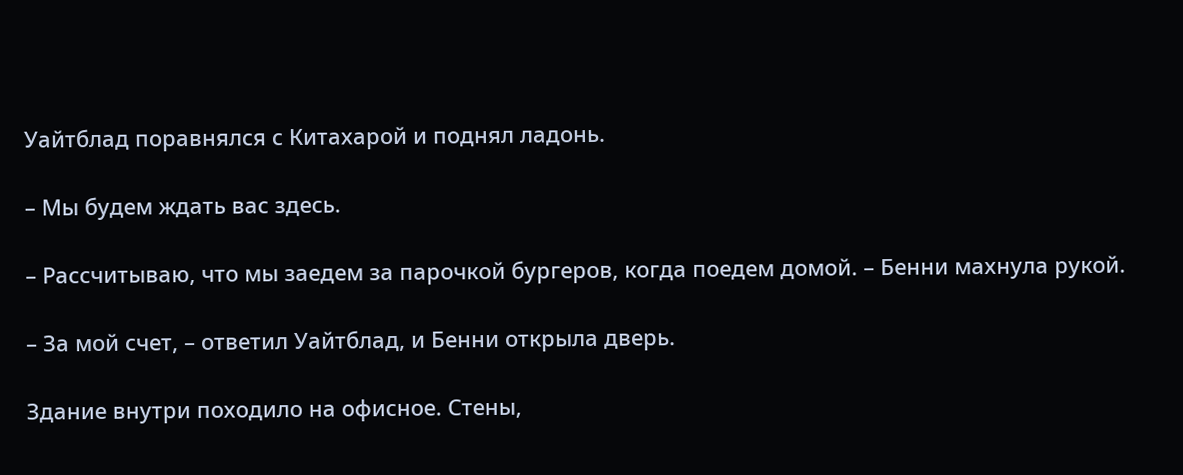Уайтблад поравнялся с Китахарой и поднял ладонь.

– Мы будем ждать вас здесь.

– Рассчитываю, что мы заедем за парочкой бургеров, когда поедем домой. – Бенни махнула рукой.

– За мой счет, – ответил Уайтблад, и Бенни открыла дверь.

Здание внутри походило на офисное. Стены,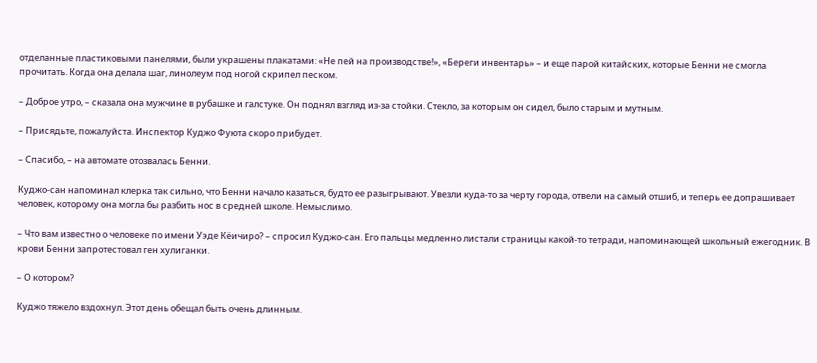отделанные пластиковыми панелями, были украшены плакатами: «Не пей на производстве!», «Береги инвентарь» – и еще парой китайских, которые Бенни не смогла прочитать. Когда она делала шаг, линолеум под ногой скрипел песком.

– Доброе утро, – сказала она мужчине в рубашке и галстуке. Он поднял взгляд из-за стойки. Стекло, за которым он сидел, было старым и мутным.

– Присядьте, пожалуйста. Инспектор Куджо Фуюта скоро прибудет.

– Спасибо, – на автомате отозвалась Бенни.

Куджо-сан напоминал клерка так сильно, что Бенни начало казаться, будто ее разыгрывают. Увезли куда-то за черту города, отвели на самый отшиб, и теперь ее допрашивает человек, которому она могла бы разбить нос в средней школе. Немыслимо.

– Что вам известно о человеке по имени Уэде Кёичиро? – спросил Куджо-сан. Его пальцы медленно листали страницы какой-то тетради, напоминающей школьный ежегодник. В крови Бенни запротестовал ген хулиганки.

– О котором?

Куджо тяжело вздохнул. Этот день обещал быть очень длинным.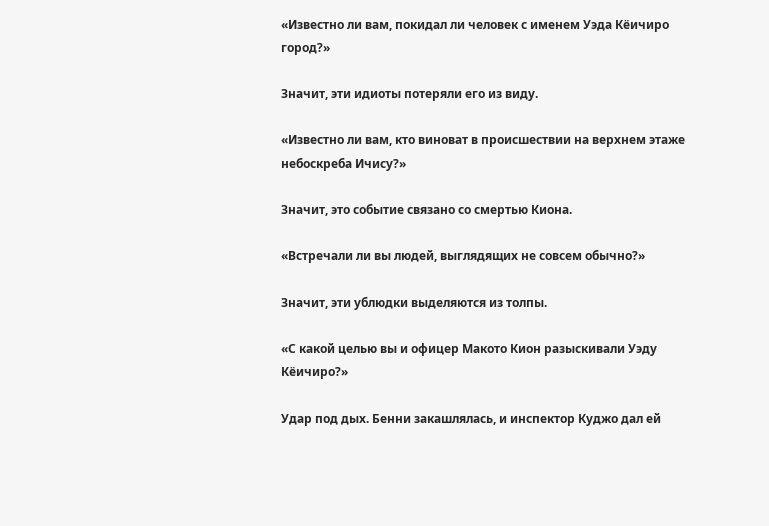«Известно ли вам, покидал ли человек с именем Уэда Кёичиро город?»

Значит, эти идиоты потеряли его из виду.

«Известно ли вам, кто виноват в происшествии на верхнем этаже небоскреба Ичису?»

Значит, это событие связано со смертью Киона.

«Встречали ли вы людей, выглядящих не совсем обычно?»

Значит, эти ублюдки выделяются из толпы.

«С какой целью вы и офицер Макото Кион разыскивали Уэду Кёичиро?»

Удар под дых. Бенни закашлялась, и инспектор Куджо дал ей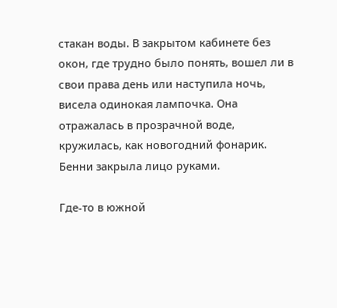стакан воды. В закрытом кабинете без окон, где трудно было понять, вошел ли в свои права день или наступила ночь, висела одинокая лампочка. Она отражалась в прозрачной воде, кружилась, как новогодний фонарик. Бенни закрыла лицо руками.

Где-то в южной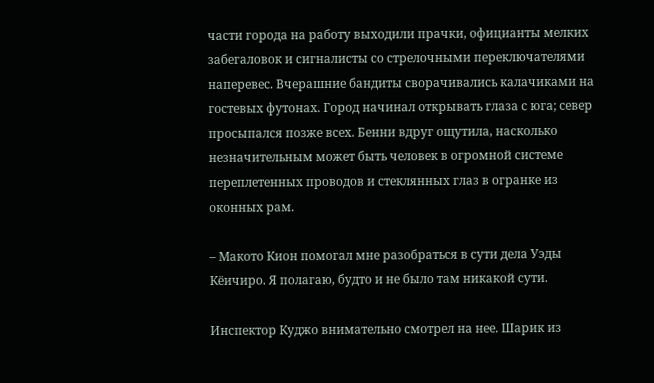части города на работу выходили прачки, официанты мелких забегаловок и сигналисты со стрелочными переключателями наперевес. Вчерашние бандиты сворачивались калачиками на гостевых футонах. Город начинал открывать глаза с юга; север просыпался позже всех. Бенни вдруг ощутила, насколько незначительным может быть человек в огромной системе переплетенных проводов и стеклянных глаз в огранке из оконных рам.

– Макото Кион помогал мне разобраться в сути дела Уэды Кёичиро. Я полагаю, будто и не было там никакой сути.

Инспектор Куджо внимательно смотрел на нее. Шарик из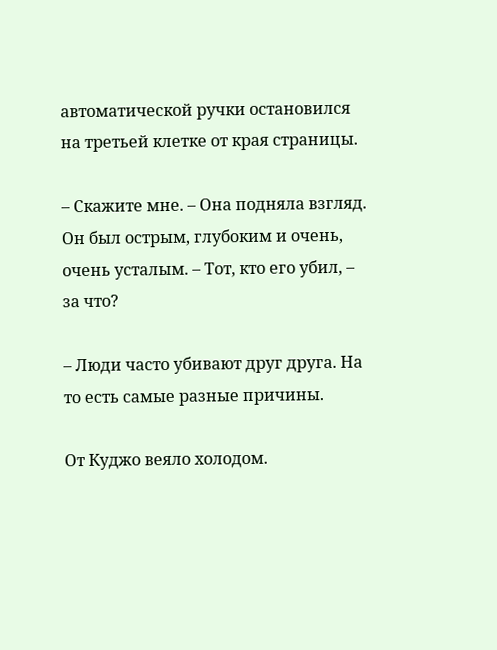автоматической ручки остановился на третьей клетке от края страницы.

– Скажите мне. – Она подняла взгляд. Он был острым, глубоким и очень, очень усталым. – Тот, кто его убил, – за что?

– Люди часто убивают друг друга. На то есть самые разные причины.

От Куджо веяло холодом.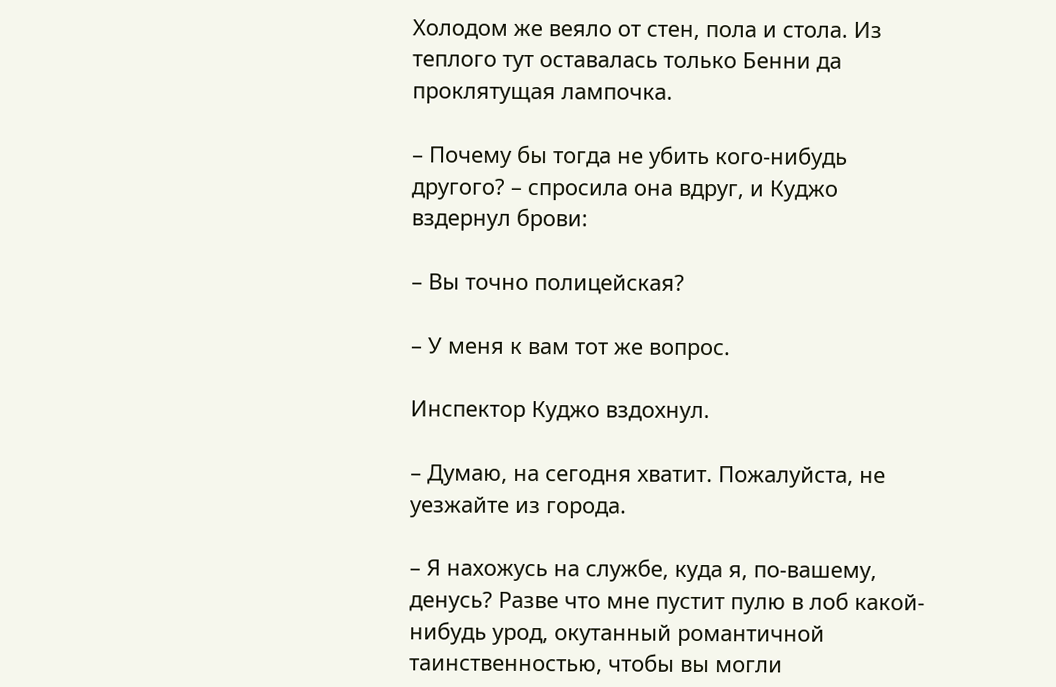Холодом же веяло от стен, пола и стола. Из теплого тут оставалась только Бенни да проклятущая лампочка.

– Почему бы тогда не убить кого-нибудь другого? – спросила она вдруг, и Куджо вздернул брови:

– Вы точно полицейская?

– У меня к вам тот же вопрос.

Инспектор Куджо вздохнул.

– Думаю, на сегодня хватит. Пожалуйста, не уезжайте из города.

– Я нахожусь на службе, куда я, по-вашему, денусь? Разве что мне пустит пулю в лоб какой-нибудь урод, окутанный романтичной таинственностью, чтобы вы могли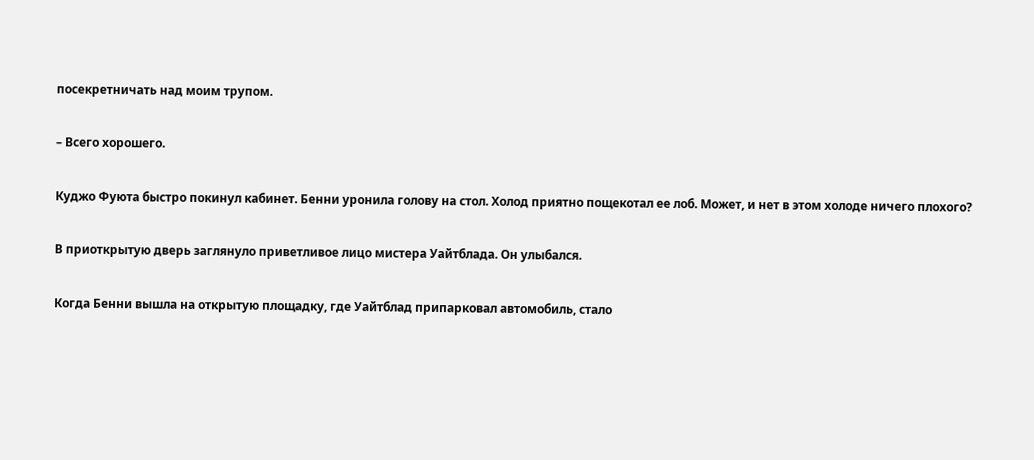посекретничать над моим трупом.

– Всего хорошего.

Куджо Фуюта быстро покинул кабинет. Бенни уронила голову на стол. Холод приятно пощекотал ее лоб. Может, и нет в этом холоде ничего плохого?

В приоткрытую дверь заглянуло приветливое лицо мистера Уайтблада. Он улыбался.

Когда Бенни вышла на открытую площадку, где Уайтблад припарковал автомобиль, стало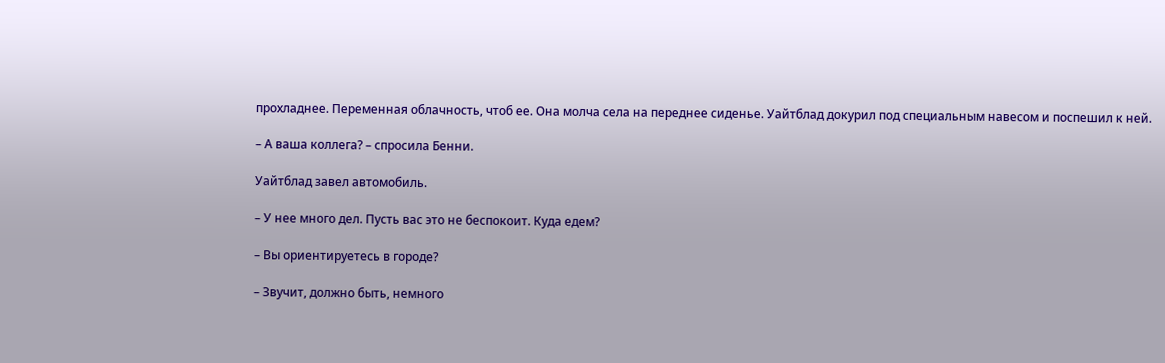прохладнее. Переменная облачность, чтоб ее. Она молча села на переднее сиденье. Уайтблад докурил под специальным навесом и поспешил к ней.

– А ваша коллега? – спросила Бенни.

Уайтблад завел автомобиль.

– У нее много дел. Пусть вас это не беспокоит. Куда едем?

– Вы ориентируетесь в городе?

– Звучит, должно быть, немного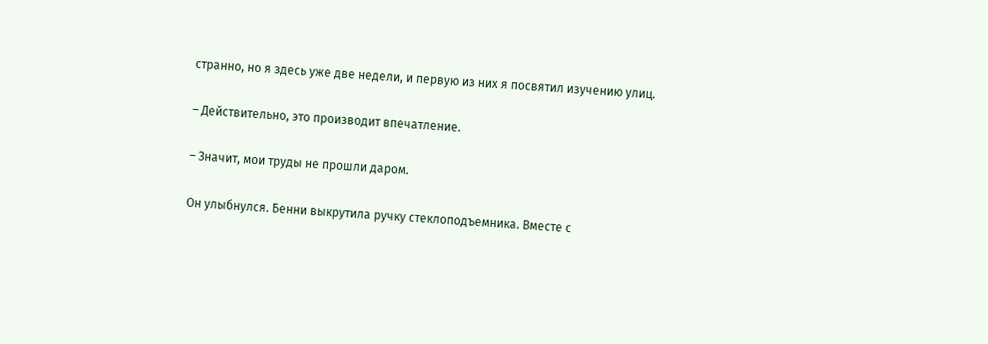странно, но я здесь уже две недели, и первую из них я посвятил изучению улиц.

– Действительно, это производит впечатление.

– Значит, мои труды не прошли даром.

Он улыбнулся. Бенни выкрутила ручку стеклоподъемника. Вместе с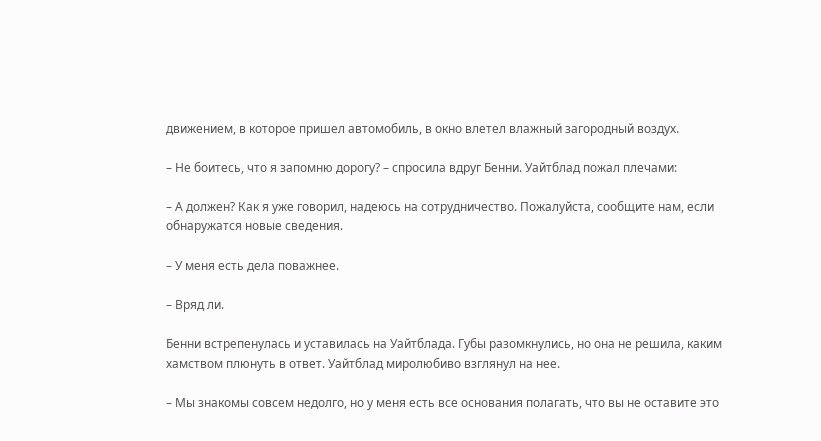движением, в которое пришел автомобиль, в окно влетел влажный загородный воздух.

– Не боитесь, что я запомню дорогу? – спросила вдруг Бенни. Уайтблад пожал плечами:

– А должен? Как я уже говорил, надеюсь на сотрудничество. Пожалуйста, сообщите нам, если обнаружатся новые сведения.

– У меня есть дела поважнее.

– Вряд ли.

Бенни встрепенулась и уставилась на Уайтблада. Губы разомкнулись, но она не решила, каким хамством плюнуть в ответ. Уайтблад миролюбиво взглянул на нее.

– Мы знакомы совсем недолго, но у меня есть все основания полагать, что вы не оставите это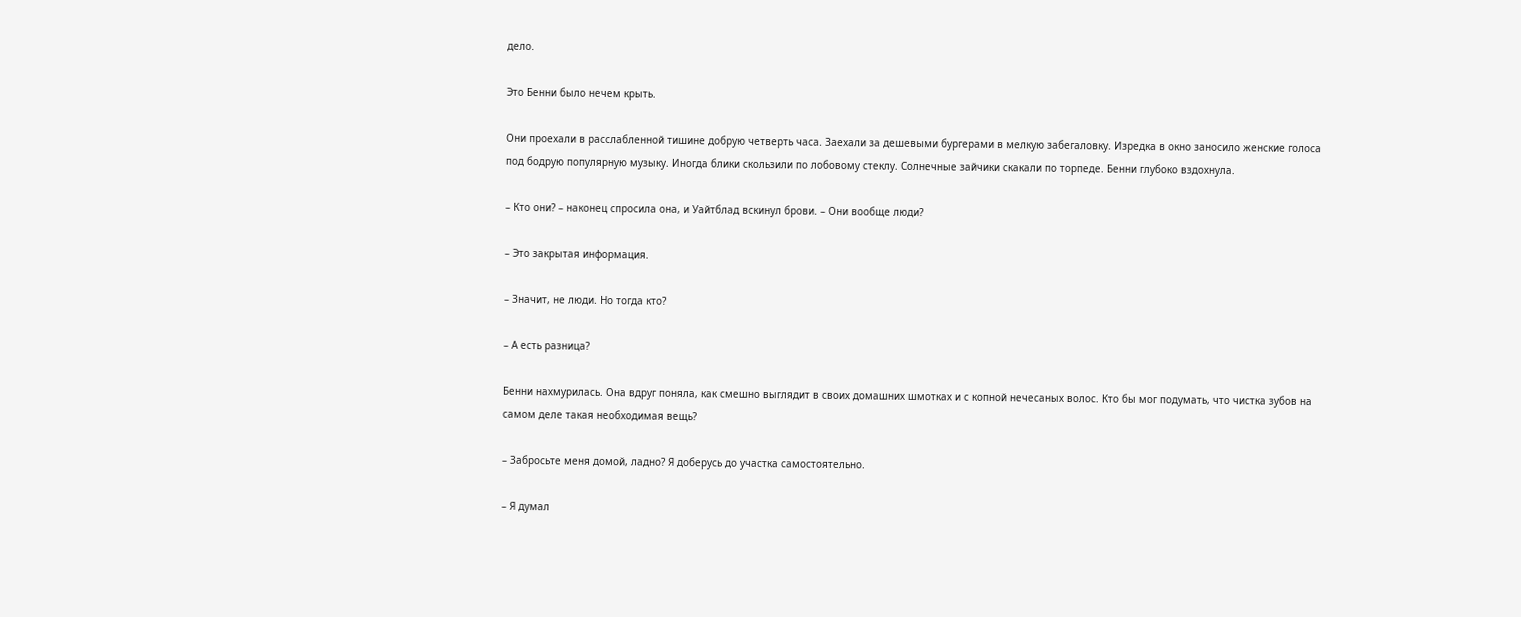дело.

Это Бенни было нечем крыть.

Они проехали в расслабленной тишине добрую четверть часа. Заехали за дешевыми бургерами в мелкую забегаловку. Изредка в окно заносило женские голоса под бодрую популярную музыку. Иногда блики скользили по лобовому стеклу. Солнечные зайчики скакали по торпеде. Бенни глубоко вздохнула.

– Кто они? – наконец спросила она, и Уайтблад вскинул брови. – Они вообще люди?

– Это закрытая информация.

– Значит, не люди. Но тогда кто?

– А есть разница?

Бенни нахмурилась. Она вдруг поняла, как смешно выглядит в своих домашних шмотках и с копной нечесаных волос. Кто бы мог подумать, что чистка зубов на самом деле такая необходимая вещь?

– Забросьте меня домой, ладно? Я доберусь до участка самостоятельно.

– Я думал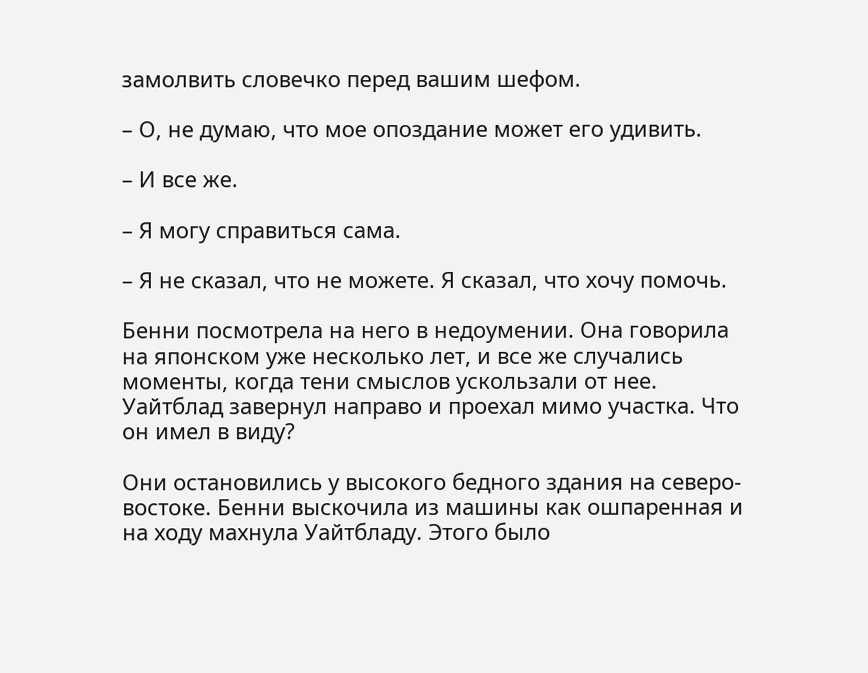замолвить словечко перед вашим шефом.

– О, не думаю, что мое опоздание может его удивить.

– И все же.

– Я могу справиться сама.

– Я не сказал, что не можете. Я сказал, что хочу помочь.

Бенни посмотрела на него в недоумении. Она говорила на японском уже несколько лет, и все же случались моменты, когда тени смыслов ускользали от нее. Уайтблад завернул направо и проехал мимо участка. Что он имел в виду?

Они остановились у высокого бедного здания на северо-востоке. Бенни выскочила из машины как ошпаренная и на ходу махнула Уайтбладу. Этого было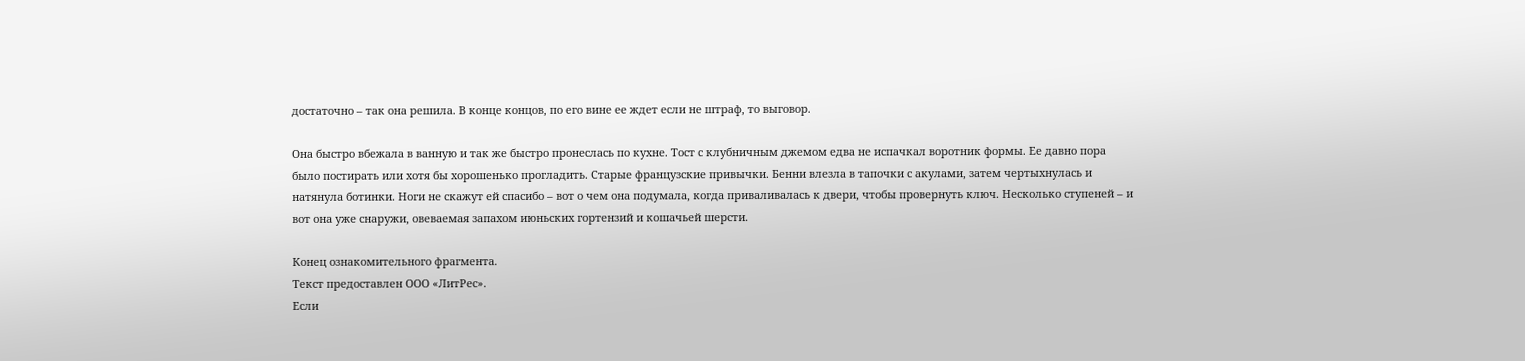достаточно – так она решила. В конце концов, по его вине ее ждет если не штраф, то выговор.

Она быстро вбежала в ванную и так же быстро пронеслась по кухне. Тост с клубничным джемом едва не испачкал воротник формы. Ее давно пора было постирать или хотя бы хорошенько прогладить. Старые французские привычки. Бенни влезла в тапочки с акулами, затем чертыхнулась и натянула ботинки. Ноги не скажут ей спасибо – вот о чем она подумала, когда приваливалась к двери, чтобы провернуть ключ. Несколько ступеней – и вот она уже снаружи, овеваемая запахом июньских гортензий и кошачьей шерсти.

Конец ознакомительного фрагмента.
Текст предоставлен ООО «ЛитРес».
Если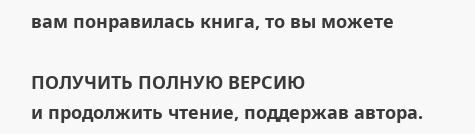вам понравилась книга, то вы можете

ПОЛУЧИТЬ ПОЛНУЮ ВЕРСИЮ
и продолжить чтение, поддержав автора.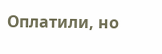Оплатили, но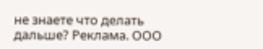не знаете что делать дальше? Реклама. ООО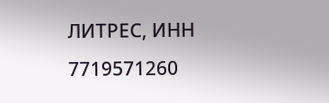ЛИТРЕС, ИНН 7719571260